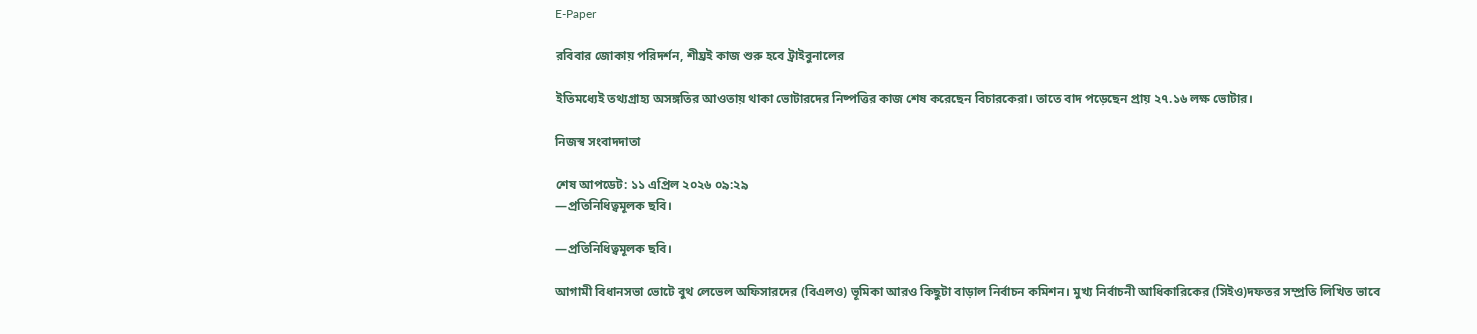E-Paper

রবিবার জোকায় পরিদর্শন, শীঘ্রই কাজ শুরু হবে ট্রাইবুনালের

ইতিমধ্যেই তথ্যগ্রাহ্য অসঙ্গতির আওতায় থাকা ভোটারদের নিষ্পত্তির কাজ শেষ করেছেন বিচারকেরা। তাতে বাদ পড়েছেন প্রায় ২৭.১৬ লক্ষ ভোটার।

নিজস্ব সংবাদদাতা

শেষ আপডেট: ১১ এপ্রিল ২০২৬ ০৯:২৯
—প্রতিনিধিত্বমূলক ছবি।

—প্রতিনিধিত্বমূলক ছবি।

আগামী বিধানসভা ভোটে বুথ লেভেল অফিসারদের (বিএলও) ভূমিকা আরও কিছুটা বাড়াল নির্বাচন কমিশন। মুখ্য নির্বাচনী আধিকারিকের (সিইও)দফতর সম্প্রতি লিখিত ভাবে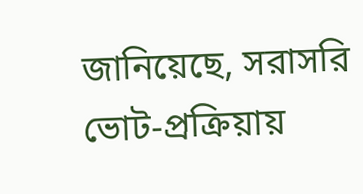জানিয়েছে, সরাসরি ভোট-প্রক্রিয়ায়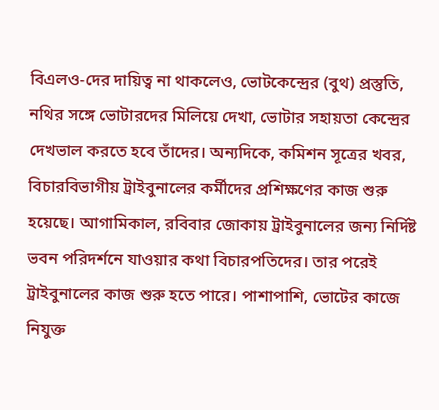বিএলও-দের দায়িত্ব না থাকলেও, ভোটকেন্দ্রের (বুথ) প্রস্তুতি, নথির সঙ্গে ভোটারদের মিলিয়ে দেখা, ভোটার সহায়তা কেন্দ্রের দেখভাল করতে হবে তাঁদের। অন্যদিকে, কমিশন সূত্রের খবর, বিচারবিভাগীয় ট্রাইবুনালের কর্মীদের প্রশিক্ষণের কাজ শুরু হয়েছে। আগামিকাল, রবিবার জোকায় ট্রাইবুনালের জন্য নির্দিষ্ট ভবন পরিদর্শনে যাওয়ার কথা বিচারপতিদের। তার পরেই ট্রাইবুনালের কাজ শুরু হতে পারে। পাশাপাশি, ভোটের কাজে নিযুক্ত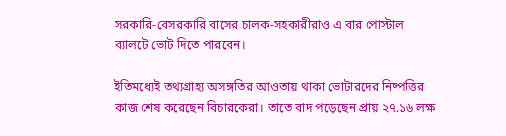সরকারি-বেসরকারি বাসের চালক-সহকারীরাও এ বার পোস্টাল ব্যালটে ভোট দিতে পারবেন।

ইতিমধ্যেই তথ্যগ্রাহ্য অসঙ্গতির আওতায় থাকা ভোটারদের নিষ্পত্তির কাজ শেষ করেছেন বিচারকেরা। তাতে বাদ পড়েছেন প্রায় ২৭.১৬ লক্ষ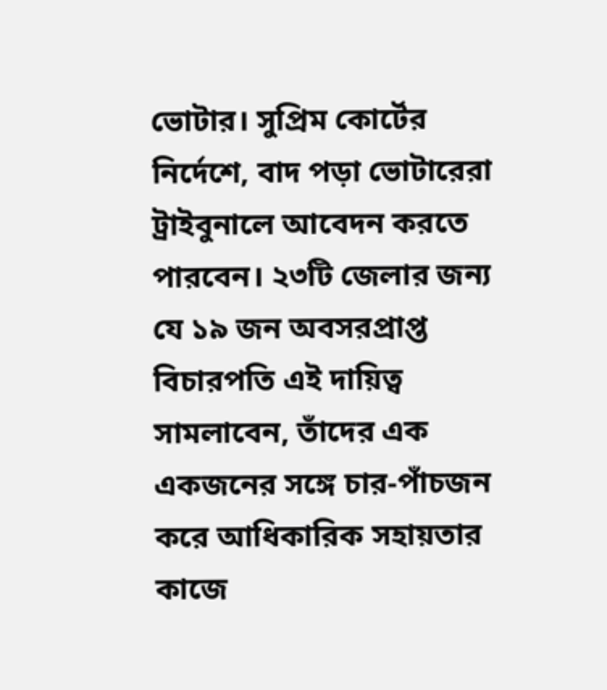ভোটার। সুপ্রিম কোর্টের নির্দেশে, বাদ পড়া ভোটারেরা ট্রাইবুনালে আবেদন করতে পারবেন। ২৩টি জেলার জন্য যে ১৯ জন অবসরপ্রাপ্ত বিচারপতি এই দায়িত্ব সামলাবেন, তাঁদের এক একজনের সঙ্গে চার-পাঁচজন করে আধিকারিক সহায়তার কাজে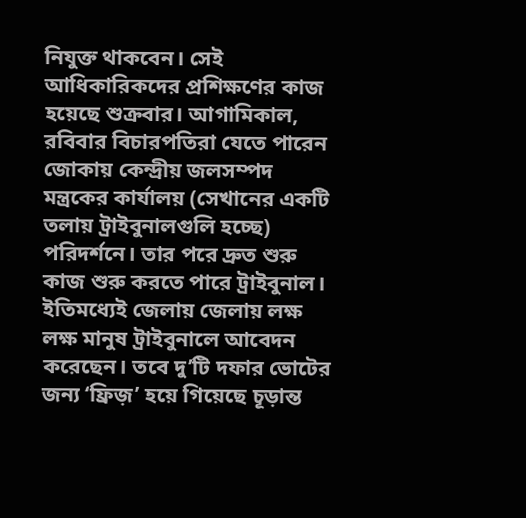নিযুক্ত থাকবেন। সেই আধিকারিকদের প্রশিক্ষণের কাজ হয়েছে শুক্রবার। আগামিকাল, রবিবার বিচারপতিরা যেতে পারেন জোকায় কেন্দ্রীয় জলসম্পদ মন্ত্রকের কার্যালয় (সেখানের একটি তলায় ট্রাইবুনালগুলি হচ্ছে) পরিদর্শনে। তার পরে দ্রুত শুরু কাজ শুরু করতে পারে ট্রাইবুনাল। ইতিমধ্যেই জেলায় জেলায় লক্ষ লক্ষ মানুষ ট্রাইবুনালে আবেদন করেছেন। তবে দু’টি দফার ভোটের জন্য ‘ফ্রিজ়’ হয়ে গিয়েছে চূড়ান্ত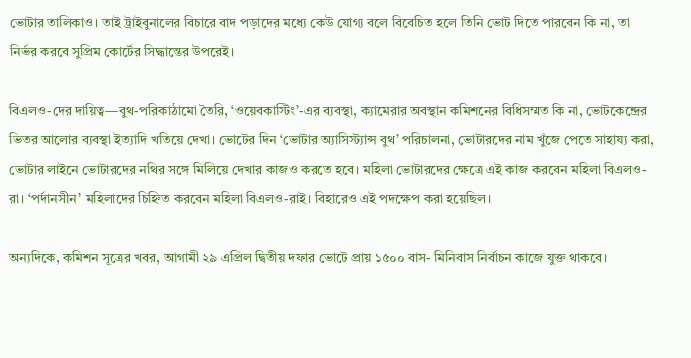ভোটার তালিকাও। তাই ট্রাইবুনালের বিচারে বাদ পড়াদের মধ্যে কেউ যোগ্য বলে বিবেচিত হলে তিনি ভোট দিতে পারবেন কি না, তা নির্ভর করবে সুপ্রিম কোর্টের সিদ্ধান্তের উপরেই।

বিএলও-দের দায়িত্ব—বুথ-পরিকাঠামো তৈরি, ‘ওয়েবকাস্টিং’-এর ব্যবস্থা, ক্যামেরার অবস্থান কমিশনের বিধিসম্মত কি না, ভোটকেন্দ্রের ভিতর আলোর ব্যবস্থা ইত্যাদি খতিয়ে দেখা। ভোটের দিন ‘ভোটার অ্যাসিস্ট্যান্স বুথ’ পরিচালনা, ভোটারদের নাম খুঁজে পেতে সাহায্য করা, ভোটার লাইনে ভোটারদের নথির সঙ্গে মিলিয়ে দেখার কাজও করতে হবে। মহিলা ভোটারদের ক্ষেত্রে এই কাজ করবেন মহিলা বিএলও-রা। ‘পর্দানসীন’ মহিলাদের চিহ্নিত করবেন মহিলা বিএলও-রাই। বিহারেও এই পদক্ষেপ করা হয়েছিল।

অন্যদিকে, কমিশন সূত্রের খবর, আগামী ২৯ এপ্রিল দ্বিতীয় দফার ভোটে প্রায় ১৫০০ বাস- মিনিবাস নির্বাচন কাজে যুক্ত থাকবে।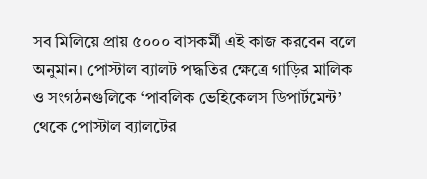সব মিলিয়ে প্রায় ৫০০০ বাসকর্মী এই কাজ করবেন বলে অনুমান। পোস্টাল ব্যালট পদ্ধতির ক্ষেত্রে গাড়ির মালিক ও সংগঠনগুলিকে ‘পাবলিক ভেহিকেলস ডিপার্টমেন্ট’ থেকে পোস্টাল ব্যালটের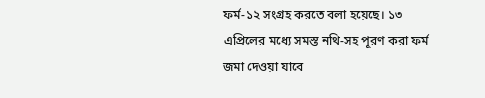ফর্ম-১২ সংগ্রহ করতে বলা হয়েছে। ১৩ এপ্রিলের মধ্যে সমস্ত নথি-সহ পূরণ করা ফর্ম জমা দেওয়া যাবে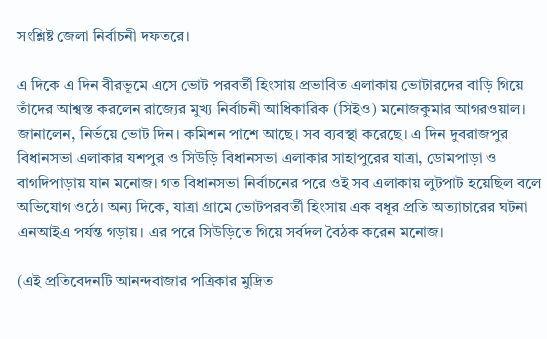সংশ্লিষ্ট জেলা নির্বাচনী দফতরে।

এ দিকে এ দিন বীরভূমে এসে ভোট পরবর্তী হিংসায় প্রভাবিত এলাকায় ভোটারদের বাড়ি গিয়ে তাঁদের আশ্বস্ত করলেন রাজ্যের মুখ্য নির্বাচনী আধিকারিক (সিইও) মনোজকুমার আগরওয়াল। জানালেন, নির্ভয়ে ভোট দিন। কমিশন পাশে আছে। সব ব্যবস্থা করেছে। এ দিন দুবরাজপুর বিধানসভা এলাকার যশপুর ও সিউড়ি বিধানসভা এলাকার সাহাপুরের যাত্রা, ডোমপাড়া ও বাগদিপাড়ায় যান মনোজ। গত বিধানসভা নির্বাচনের পরে ওই সব এলাকায় লুটপাট হয়েছিল বলে অভিযোগ ওঠে। অন্য দিকে, যাত্রা গ্রামে ভোটপরবর্তী হিংসায় এক বধূর প্রতি অত্যাচারের ঘটনা এনআইএ পর্যন্ত গড়ায়। এর পরে সিউড়িতে গিয়ে সর্বদল বৈঠক করেন মনোজ।

(এই প্রতিবেদনটি আনন্দবাজার পত্রিকার মুদ্রিত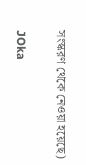সংস্করণ থেকে নেওয়া হয়েছে)

JOka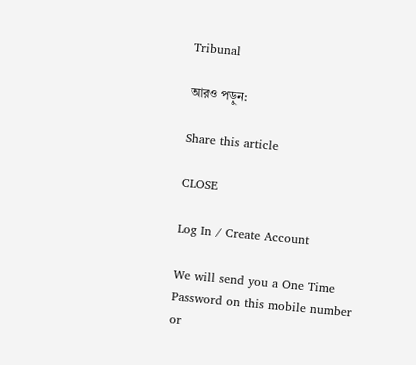Tribunal

আরও পড়ুন:

Share this article

CLOSE

Log In / Create Account

We will send you a One Time Password on this mobile number or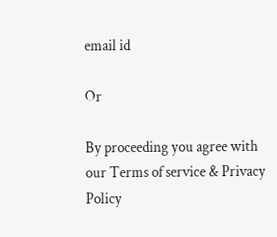email id

Or

By proceeding you agree with our Terms of service & Privacy Policy